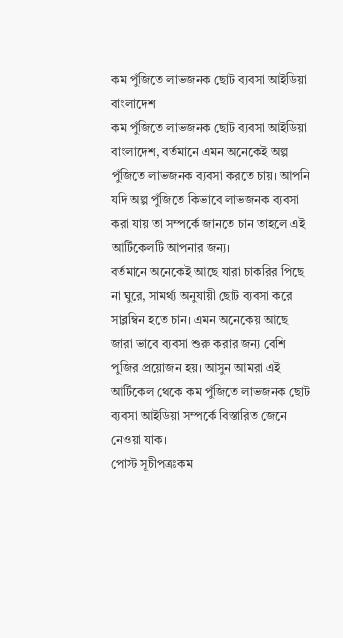কম পুঁজিতে লাভজনক ছোট ব্যবসা আইডিয়া বাংলাদেশ
কম পুঁজিতে লাভজনক ছোট ব্যবসা আইডিয়া বাংলাদেশ, বর্তমানে এমন অনেকেই অল্প পুঁজিতে লাভজনক ব্যবসা করতে চায়। আপনি যদি অল্প পুঁজিতে কিভাবে লাভজনক ব্যবসা করা যায় তা সম্পর্কে জানতে চান তাহলে এই আর্টিকেলটি আপনার জন্য।
বর্তমানে অনেকেই আছে যারা চাকরির পিছে না ঘুরে, সামর্থ্য অনুযায়ী ছোট ব্যবসা করে সাব্লম্বিন হতে চান। এমন অনেকেয় আছে জারা ভাবে ব্যবসা শুরু করার জন্য বেশি পুজির প্রয়োজন হয়। আসুন আমরা এই আর্টিকেল থেকে কম পুঁজিতে লাভজনক ছোট ব্যবসা আইডিয়া সম্পর্কে বিস্তারিত জেনে নেওয়া যাক।
পোস্ট সূচীপত্রঃকম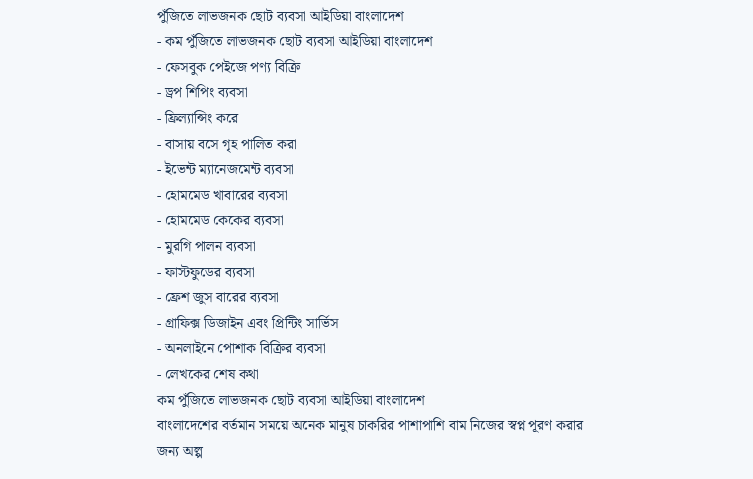পুঁজিতে লাভজনক ছোট ব্যবসা আইডিয়া বাংলাদেশ
- কম পুঁজিতে লাভজনক ছোট ব্যবসা আইডিয়া বাংলাদেশ
- ফেসবুক পেইজে পণ্য বিক্রি
- ড্রপ শিপিং ব্যবসা
- ফ্রিল্যান্সিং করে
- বাসায় বসে গৃহ পালিত করা
- ইভেন্ট ম্যানেজমেন্ট ব্যবসা
- হোমমেড খাবারের ব্যবসা
- হোমমেড কেকের ব্যবসা
- মুরগি পালন ব্যবসা
- ফাস্টফুডের ব্যবসা
- ফ্রেশ জুস বারের ব্যবসা
- গ্রাফিক্স ডিজাইন এবং প্রিন্টিং সার্ভিস
- অনলাইনে পোশাক বিক্রির ব্যবসা
- লেখকের শেষ কথা
কম পুঁজিতে লাভজনক ছোট ব্যবসা আইডিয়া বাংলাদেশ
বাংলাদেশের বর্তমান সময়ে অনেক মানুষ চাকরির পাশাপাশি বাম নিজের স্বপ্ন পূরণ করার
জন্য অল্প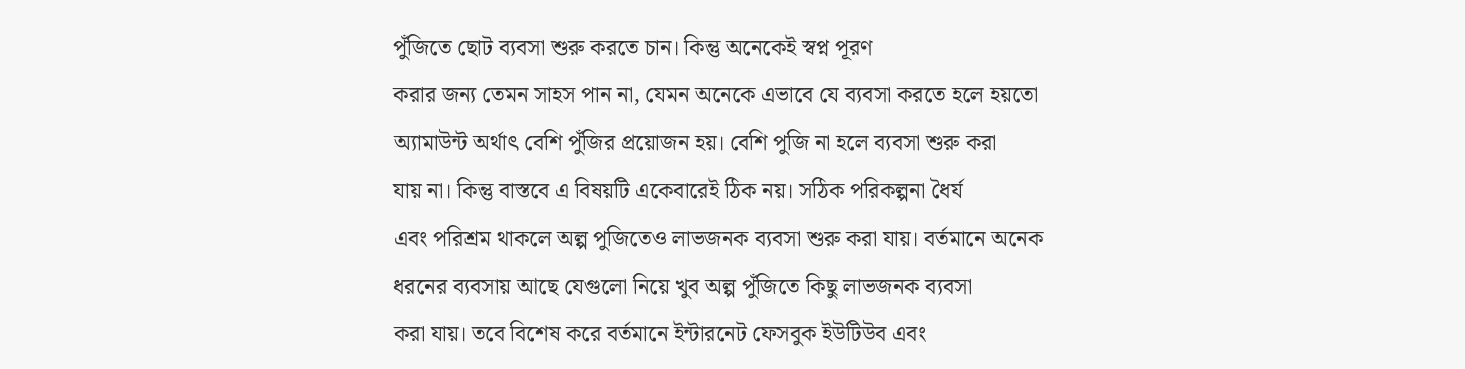পুঁজিতে ছোট ব্যবসা শুরু করতে চান। কিন্তু অনেকেই স্বপ্ন পূরণ
করার জন্য তেমন সাহস পান না, যেমন অনেকে এভাবে যে ব্যবসা করতে হলে হয়তো
অ্যামাউন্ট অর্থাৎ বেশি পুঁজির প্রয়োজন হয়। বেশি পুজি না হলে ব্যবসা শুরু করা
যায় না। কিন্তু বাস্তবে এ বিষয়টি একেবারেই ঠিক নয়। সঠিক পরিকল্পনা ধৈর্য
এবং পরিশ্রম থাকলে অল্প পুজিতেও লাভজনক ব্যবসা শুরু করা যায়। বর্তমানে অনেক
ধরনের ব্যবসায় আছে যেগুলো নিয়ে খুব অল্প পুঁজিতে কিছু লাভজনক ব্যবসা
করা যায়। তবে বিশেষ করে বর্তমানে ইন্টারনেট ফেসবুক ইউটিউব এবং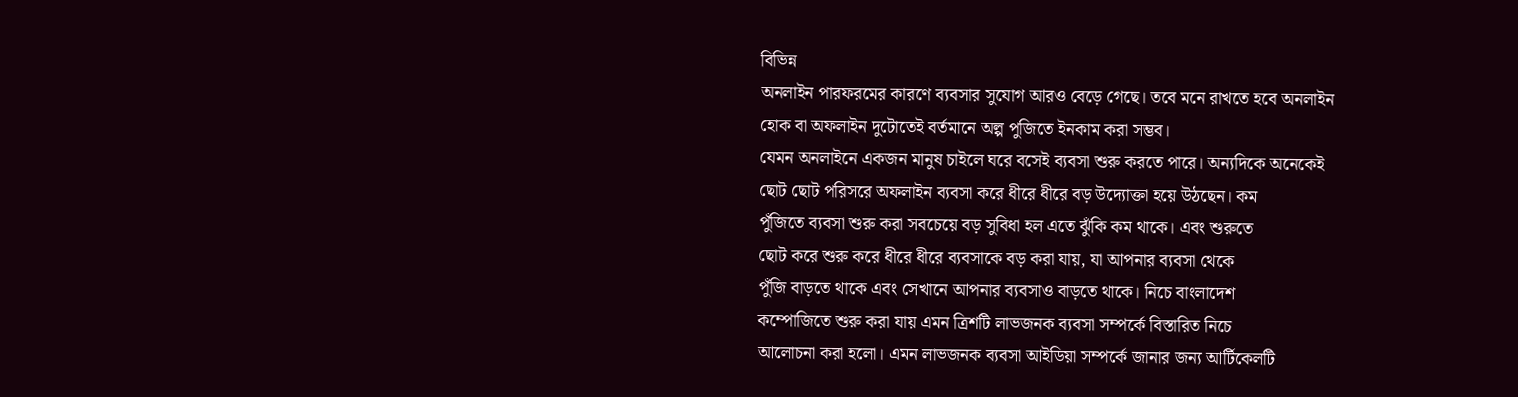বিভিন্ন
অনলাইন পারফরমের কারণে ব্যবসার সুযোগ আরও বেড়ে গেছে। তবে মনে রাখতে হবে অনলাইন
হোক বা অফলাইন দুটোতেই বর্তমানে অল্প পুজিতে ইনকাম করা সম্ভব।
যেমন অনলাইনে একজন মানুষ চাইলে ঘরে বসেই ব্যবসা শুরু করতে পারে। অন্যদিকে অনেকেই
ছোট ছোট পরিসরে অফলাইন ব্যবসা করে ধীরে ধীরে বড় উদ্যোক্তা হয়ে উঠছেন। কম
পুঁজিতে ব্যবসা শুরু করা সবচেয়ে বড় সুবিধা হল এতে ঝুঁকি কম থাকে। এবং শুরুতে
ছোট করে শুরু করে ধীরে ধীরে ব্যবসাকে বড় করা যায়, যা আপনার ব্যবসা থেকে
পুঁজি বাড়তে থাকে এবং সেখানে আপনার ব্যবসাও বাড়তে থাকে। নিচে বাংলাদেশ
কম্পোজিতে শুরু করা যায় এমন ত্রিশটি লাভজনক ব্যবসা সম্পর্কে বিস্তারিত নিচে
আলোচনা করা হলো। এমন লাভজনক ব্যবসা আইডিয়া সম্পর্কে জানার জন্য আর্টিকেলটি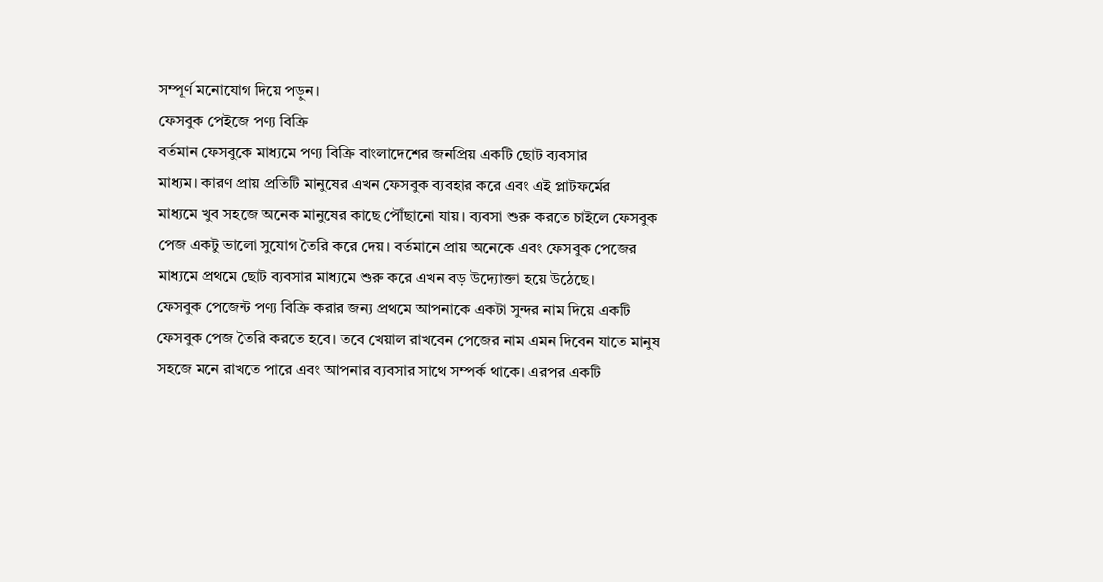সম্পূর্ণ মনোযোগ দিয়ে পড়ুন।
ফেসবুক পেইজে পণ্য বিক্রি
বর্তমান ফেসবুকে মাধ্যমে পণ্য বিক্রি বাংলাদেশের জনপ্রিয় একটি ছোট ব্যবসার
মাধ্যম। কারণ প্রায় প্রতিটি মানুষের এখন ফেসবুক ব্যবহার করে এবং এই প্লাটফর্মের
মাধ্যমে খুব সহজে অনেক মানুষের কাছে পৌঁছানো যায়। ব্যবসা শুরু করতে চাইলে ফেসবুক
পেজ একটু ভালো সুযোগ তৈরি করে দেয়। বর্তমানে প্রায় অনেকে এবং ফেসবুক পেজের
মাধ্যমে প্রথমে ছোট ব্যবসার মাধ্যমে শুরু করে এখন বড় উদ্যোক্তা হয়ে উঠেছে।
ফেসবুক পেজেন্ট পণ্য বিক্রি করার জন্য প্রথমে আপনাকে একটা সুন্দর নাম দিয়ে একটি
ফেসবুক পেজ তৈরি করতে হবে। তবে খেয়াল রাখবেন পেজের নাম এমন দিবেন যাতে মানুষ
সহজে মনে রাখতে পারে এবং আপনার ব্যবসার সাথে সম্পর্ক থাকে। এরপর একটি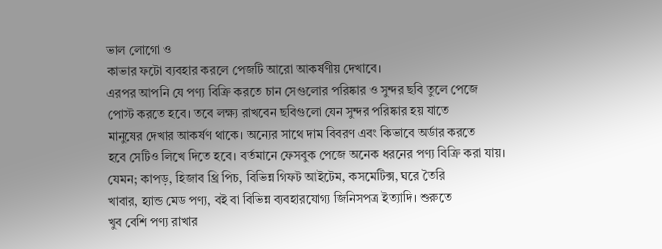ভাল লোগো ও
কাভার ফটো ব্যবহার করলে পেজটি আরো আকর্ষণীয় দেখাবে।
এরপর আপনি যে পণ্য বিক্রি করতে চান সেগুলোর পরিষ্কার ও সুন্দর ছবি তুলে পেজে
পোস্ট করতে হবে। তবে লক্ষ্য রাখবেন ছবিগুলো যেন সুন্দর পরিষ্কার হয় যাতে
মানুষের দেখার আকর্ষণ থাকে। অন্যের সাথে দাম বিবরণ এবং কিভাবে অর্ডার করতে
হবে সেটিও লিখে দিতে হবে। বর্তমানে ফেসবুক পেজে অনেক ধরনের পণ্য বিক্রি করা যায়।
যেমন; কাপড়, হিজাব থ্রি পিচ, বিভিন্ন গিফট আইটেম, কসমেটিক্স, ঘরে তৈরি
খাবার, হ্যান্ড মেড পণ্য, বই বা বিভিন্ন ব্যবহারযোগ্য জিনিসপত্র ইত্যাদি। শুরুতে
খুব বেশি পণ্য রাখার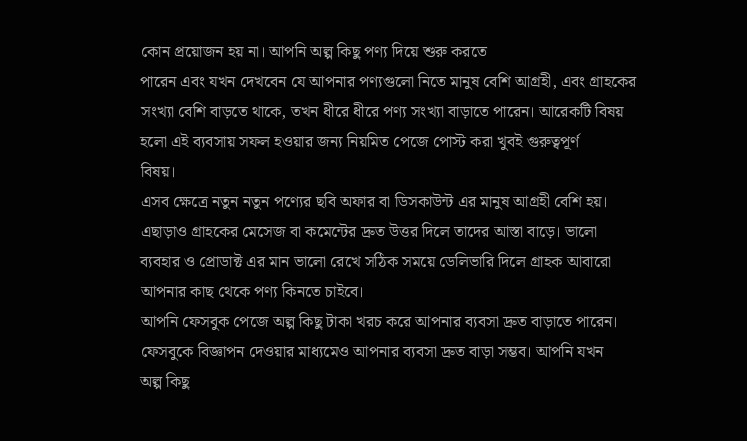কোন প্রয়োজন হয় না। আপনি অল্প কিছু পণ্য দিয়ে শুরু করতে
পারেন এবং যখন দেখবেন যে আপনার পণ্যগুলো নিতে মানুষ বেশি আগ্রহী, এবং গ্রাহকের
সংখ্যা বেশি বাড়তে থাকে, তখন ধীরে ধীরে পণ্য সংখ্যা বাড়াতে পারেন। আরেকটি বিষয়
হলো এই ব্যবসায় সফল হওয়ার জন্য নিয়মিত পেজে পোস্ট করা খুবই গুরুত্বপূর্ণ
বিষয়।
এসব ক্ষেত্রে নতুন নতুন পণ্যের ছবি অফার বা ডিসকাউন্ট এর মানুষ আগ্রহী বেশি হয়।
এছাড়াও গ্রাহকের মেসেজ বা কমেন্টের দ্রুত উত্তর দিলে তাদের আস্তা বাড়ে। ভালো
ব্যবহার ও প্রোডাক্ট এর মান ভালো রেখে সঠিক সময়ে ডেলিভারি দিলে গ্রাহক আবারো
আপনার কাছ থেকে পণ্য কিনতে চাইবে।
আপনি ফেসবুক পেজে অল্প কিছু টাকা খরচ করে আপনার ব্যবসা দ্রুত বাড়াতে পারেন।
ফেসবুকে বিজ্ঞাপন দেওয়ার মাধ্যমেও আপনার ব্যবসা দ্রুত বাড়া সম্ভব। আপনি যখন
অল্প কিছু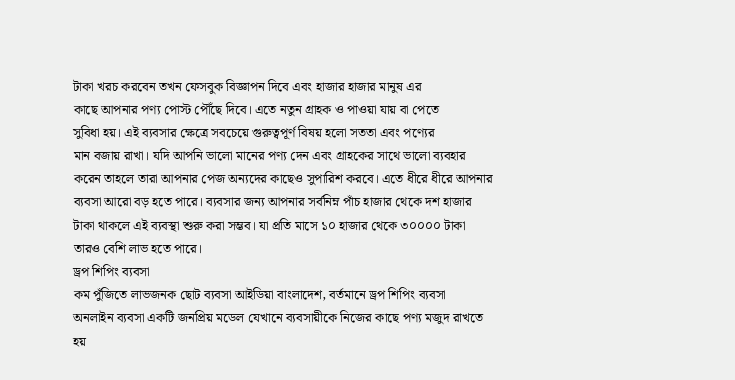টাকা খরচ করবেন তখন ফেসবুক বিজ্ঞাপন দিবে এবং হাজার হাজার মানুষ এর
কাছে আপনার পণ্য পোস্ট পৌঁছে দিবে। এতে নতুন গ্রাহক ও পাওয়া যায় বা পেতে
সুবিধা হয়। এই ব্যবসার ক্ষেত্রে সবচেয়ে গুরুত্বপূর্ণ বিষয় হলো সততা এবং পণ্যের
মান বজায় রাখা। যদি আপনি ভালো মানের পণ্য দেন এবং গ্রাহকের সাথে ভালো ব্যবহার
করেন তাহলে তারা আপনার পেজ অন্যদের কাছেও সুপারিশ করবে। এতে ধীরে ধীরে আপনার
ব্যবসা আরো বড় হতে পারে। ব্যবসার জন্য আপনার সর্বনিম্ন পাঁচ হাজার থেকে দশ হাজার
টাকা থাকলে এই ব্যবস্থা শুরু করা সম্ভব। যা প্রতি মাসে ১০ হাজার থেকে ৩০০০০ টাকা
তারও বেশি লাভ হতে পারে।
ড্রপ শিপিং ব্যবসা
কম পুঁজিতে লাভজনক ছোট ব্যবসা আইডিয়া বাংলাদেশ, বর্তমানে ড্রপ শিপিং ব্যবসা
অনলাইন ব্যবসা একটি জনপ্রিয় মডেল যেখানে ব্যবসায়ীকে নিজের কাছে পণ্য মজুদ রাখতে
হয়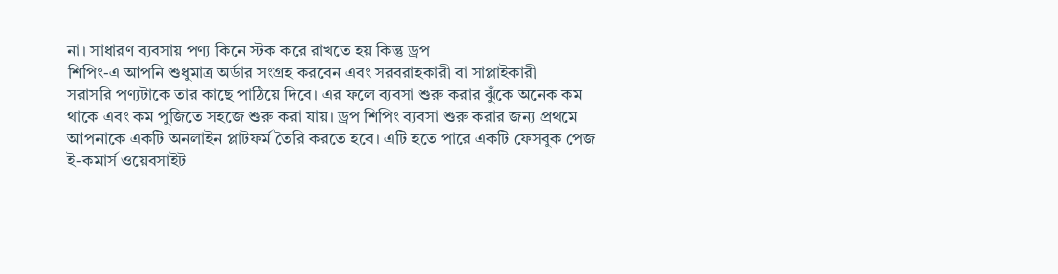না। সাধারণ ব্যবসায় পণ্য কিনে স্টক করে রাখতে হয় কিন্তু ড্রপ
শিপিং-এ আপনি শুধুমাত্র অর্ডার সংগ্রহ করবেন এবং সরবরাহকারী বা সাপ্লাইকারী
সরাসরি পণ্যটাকে তার কাছে পাঠিয়ে দিবে। এর ফলে ব্যবসা শুরু করার ঝুঁকে অনেক কম
থাকে এবং কম পুজিতে সহজে শুরু করা যায়। ড্রপ শিপিং ব্যবসা শুরু করার জন্য প্রথমে
আপনাকে একটি অনলাইন প্লাটফর্ম তৈরি করতে হবে। এটি হতে পারে একটি ফেসবুক পেজ
ই-কমার্স ওয়েবসাইট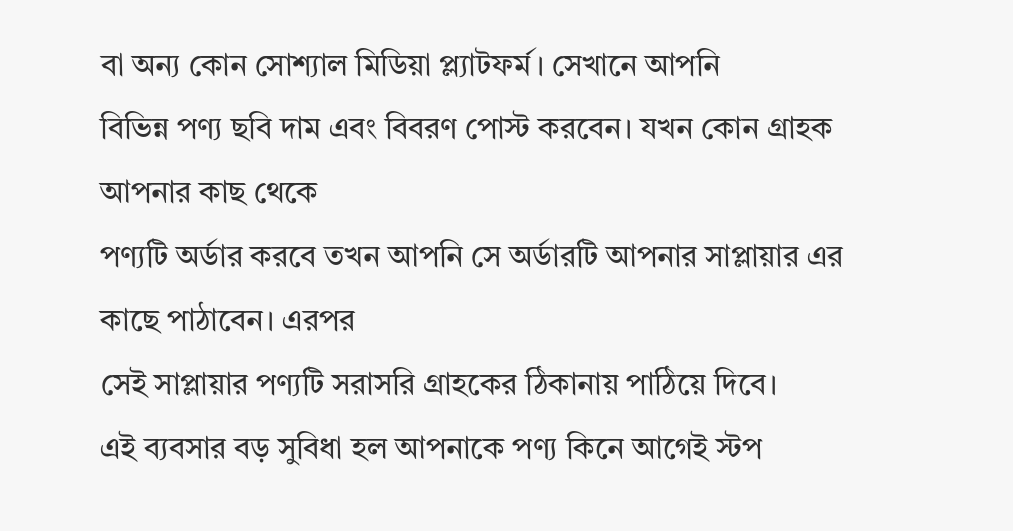বা অন্য কোন সোশ্যাল মিডিয়া প্ল্যাটফর্ম। সেখানে আপনি
বিভিন্ন পণ্য ছবি দাম এবং বিবরণ পোস্ট করবেন। যখন কোন গ্রাহক আপনার কাছ থেকে
পণ্যটি অর্ডার করবে তখন আপনি সে অর্ডারটি আপনার সাপ্লায়ার এর কাছে পাঠাবেন। এরপর
সেই সাপ্লায়ার পণ্যটি সরাসরি গ্রাহকের ঠিকানায় পাঠিয়ে দিবে।
এই ব্যবসার বড় সুবিধা হল আপনাকে পণ্য কিনে আগেই স্টপ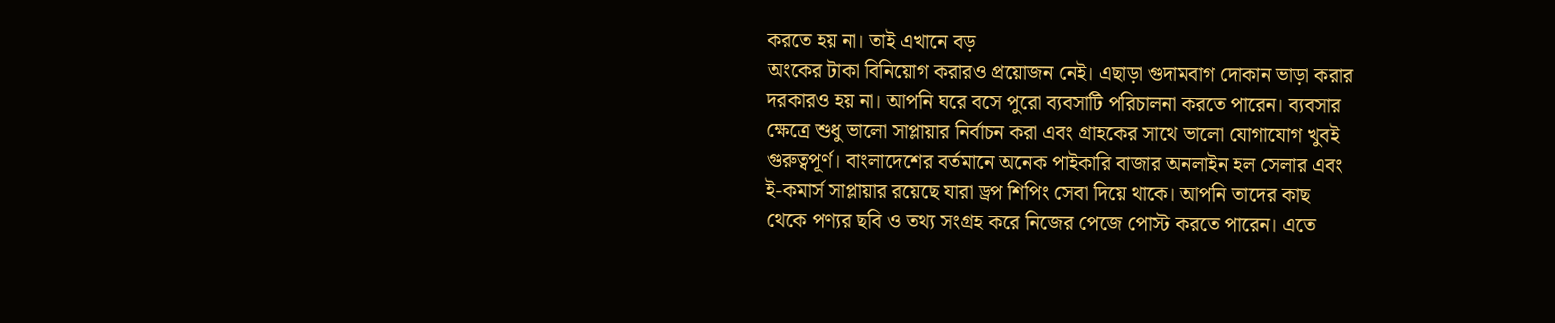করতে হয় না। তাই এখানে বড়
অংকের টাকা বিনিয়োগ করারও প্রয়োজন নেই। এছাড়া গুদামবাগ দোকান ভাড়া করার
দরকারও হয় না। আপনি ঘরে বসে পুরো ব্যবসাটি পরিচালনা করতে পারেন। ব্যবসার
ক্ষেত্রে শুধু ভালো সাপ্লায়ার নির্বাচন করা এবং গ্রাহকের সাথে ভালো যোগাযোগ খুবই
গুরুত্বপূর্ণ। বাংলাদেশের বর্তমানে অনেক পাইকারি বাজার অনলাইন হল সেলার এবং
ই-কমার্স সাপ্লায়ার রয়েছে যারা ড্রপ শিপিং সেবা দিয়ে থাকে। আপনি তাদের কাছ
থেকে পণ্যর ছবি ও তথ্য সংগ্রহ করে নিজের পেজে পোস্ট করতে পারেন। এতে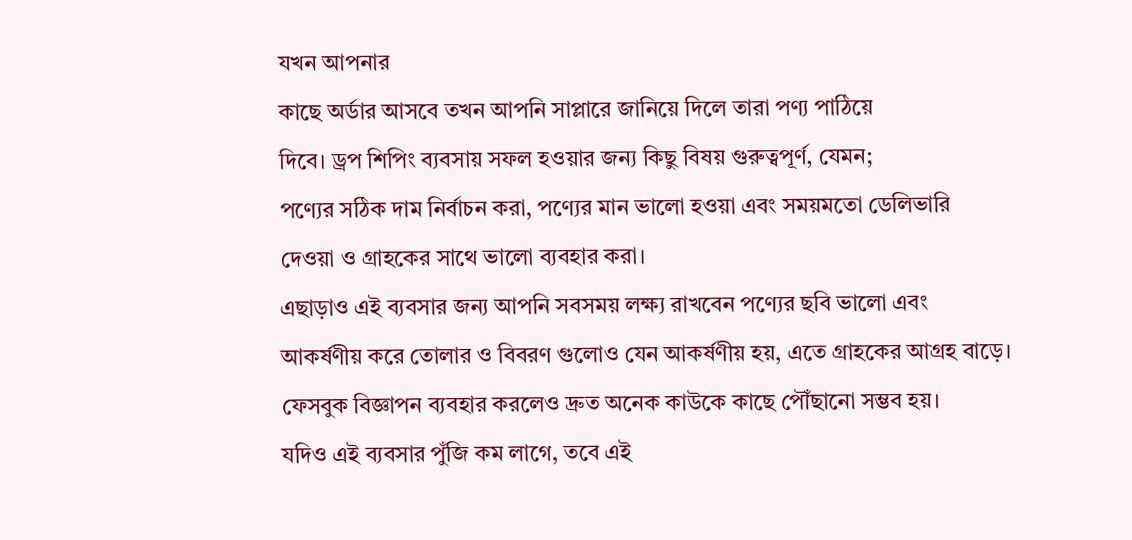যখন আপনার
কাছে অর্ডার আসবে তখন আপনি সাপ্লারে জানিয়ে দিলে তারা পণ্য পাঠিয়ে
দিবে। ড্রপ শিপিং ব্যবসায় সফল হওয়ার জন্য কিছু বিষয় গুরুত্বপূর্ণ, যেমন;
পণ্যের সঠিক দাম নির্বাচন করা, পণ্যের মান ভালো হওয়া এবং সময়মতো ডেলিভারি
দেওয়া ও গ্রাহকের সাথে ভালো ব্যবহার করা।
এছাড়াও এই ব্যবসার জন্য আপনি সবসময় লক্ষ্য রাখবেন পণ্যের ছবি ভালো এবং
আকর্ষণীয় করে তোলার ও বিবরণ গুলোও যেন আকর্ষণীয় হয়, এতে গ্রাহকের আগ্রহ বাড়ে।
ফেসবুক বিজ্ঞাপন ব্যবহার করলেও দ্রুত অনেক কাউকে কাছে পৌঁছানো সম্ভব হয়।
যদিও এই ব্যবসার পুঁজি কম লাগে, তবে এই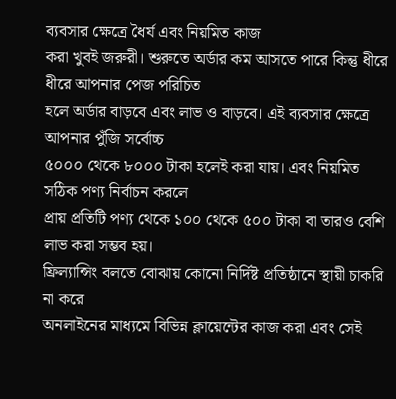ব্যবসার ক্ষেত্রে ধৈর্য এবং নিয়মিত কাজ
করা খুবই জরুরী। শুরুতে অর্ডার কম আসতে পারে কিন্তু ধীরে ধীরে আপনার পেজ পরিচিত
হলে অর্ডার বাড়বে এবং লাভ ও বাড়বে। এই ব্যবসার ক্ষেত্রে আপনার পুঁজি সর্বোচ্চ
৫০০০ থেকে ৮০০০ টাকা হলেই করা যায়। এবং নিয়মিত সঠিক পণ্য নির্বাচন করলে
প্রায় প্রতিটি পণ্য থেকে ১০০ থেকে ৫০০ টাকা বা তারও বেশি লাভ করা সম্ভব হয়।
ফ্রিল্যান্সিং বলতে বোঝায় কোনো নির্দিষ্ট প্রতিষ্ঠানে স্থায়ী চাকরি না করে
অনলাইনের মাধ্যমে বিভিন্ন ক্লায়েন্টের কাজ করা এবং সেই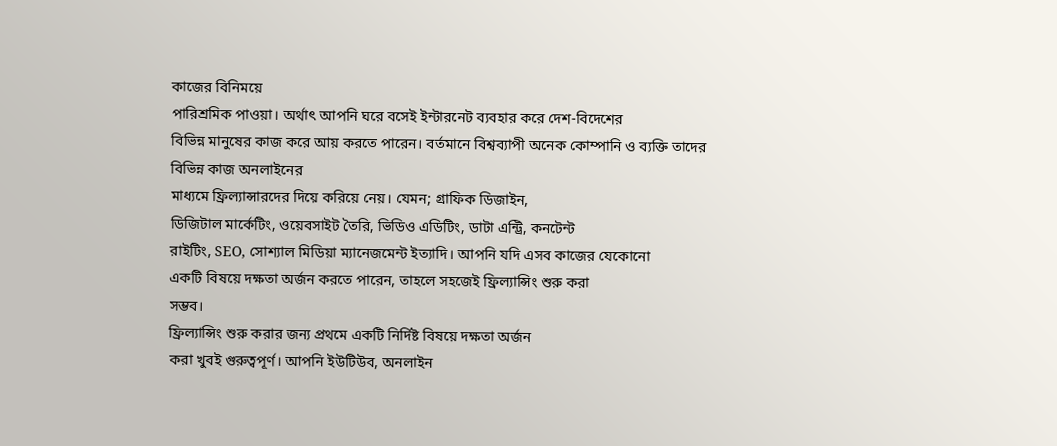কাজের বিনিময়ে
পারিশ্রমিক পাওয়া। অর্থাৎ আপনি ঘরে বসেই ইন্টারনেট ব্যবহার করে দেশ-বিদেশের
বিভিন্ন মানুষের কাজ করে আয় করতে পারেন। বর্তমানে বিশ্বব্যাপী অনেক কোম্পানি ও ব্যক্তি তাদের বিভিন্ন কাজ অনলাইনের
মাধ্যমে ফ্রিল্যান্সারদের দিয়ে করিয়ে নেয়। যেমন; গ্রাফিক ডিজাইন,
ডিজিটাল মার্কেটিং, ওয়েবসাইট তৈরি, ভিডিও এডিটিং, ডাটা এন্ট্রি, কনটেন্ট
রাইটিং, SEO, সোশ্যাল মিডিয়া ম্যানেজমেন্ট ইত্যাদি। আপনি যদি এসব কাজের যেকোনো
একটি বিষয়ে দক্ষতা অর্জন করতে পারেন, তাহলে সহজেই ফ্রিল্যান্সিং শুরু করা
সম্ভব।
ফ্রিল্যান্সিং শুরু করার জন্য প্রথমে একটি নির্দিষ্ট বিষয়ে দক্ষতা অর্জন
করা খুবই গুরুত্বপূর্ণ। আপনি ইউটিউব, অনলাইন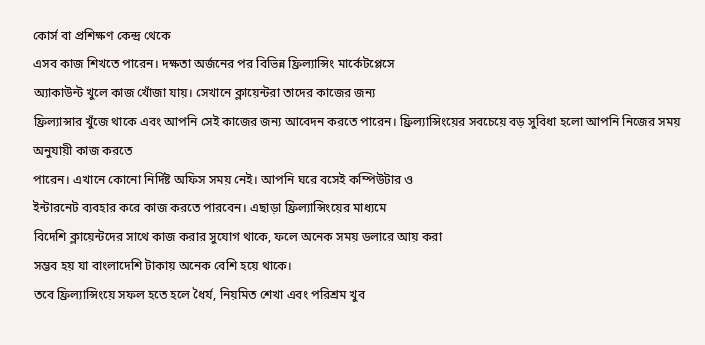কোর্স বা প্রশিক্ষণ কেন্দ্র থেকে
এসব কাজ শিখতে পারেন। দক্ষতা অর্জনের পর বিভিন্ন ফ্রিল্যান্সিং মার্কেটপ্লেসে
অ্যাকাউন্ট খুলে কাজ খোঁজা যায়। সেখানে ক্লায়েন্টরা তাদের কাজের জন্য
ফ্রিল্যান্সার খুঁজে থাকে এবং আপনি সেই কাজের জন্য আবেদন করতে পারেন। ফ্রিল্যান্সিংয়ের সবচেয়ে বড় সুবিধা হলো আপনি নিজের সময় অনুযায়ী কাজ করতে
পারেন। এখানে কোনো নির্দিষ্ট অফিস সময় নেই। আপনি ঘরে বসেই কম্পিউটার ও
ইন্টারনেট ব্যবহার করে কাজ করতে পারবেন। এছাড়া ফ্রিল্যান্সিংয়ের মাধ্যমে
বিদেশি ক্লায়েন্টদের সাথে কাজ করার সুযোগ থাকে, ফলে অনেক সময় ডলারে আয় করা
সম্ভব হয় যা বাংলাদেশি টাকায় অনেক বেশি হয়ে থাকে।
তবে ফ্রিল্যান্সিংয়ে সফল হতে হলে ধৈর্য, নিয়মিত শেখা এবং পরিশ্রম খুব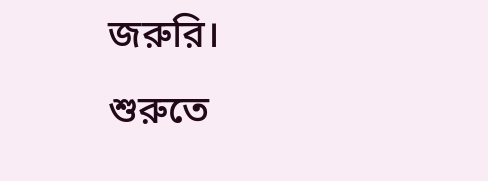জরুরি। শুরুতে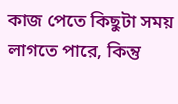কাজ পেতে কিছুটা সময় লাগতে পারে, কিন্তু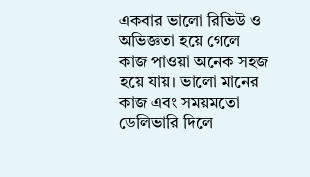একবার ভালো রিভিউ ও
অভিজ্ঞতা হয়ে গেলে কাজ পাওয়া অনেক সহজ হয়ে যায়। ভালো মানের কাজ এবং সময়মতো
ডেলিভারি দিলে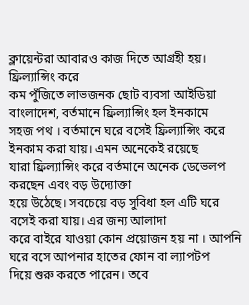ক্লায়েন্টরা আবারও কাজ দিতে আগ্রহী হয়।
ফ্রিল্যান্সিং করে
কম পুঁজিতে লাভজনক ছোট ব্যবসা আইডিয়া বাংলাদেশ, বর্তমানে ফ্রিল্যান্সিং হল ইনকামে
সহজ পথ । বর্তমানে ঘরে বসেই ফ্রিল্যান্সিং করে ইনকাম করা যায়। এমন অনেকেই রয়েছে
যারা ফ্রিল্যান্সিং করে বর্তমানে অনেক ডেভেলপ করছেন এবং বড় উদ্যোক্তা
হয়ে উঠেছে। সবচেয়ে বড় সুবিধা হল এটি ঘরে বসেই করা যায়। এর জন্য আলাদা
করে বাইরে যাওয়া কোন প্রয়োজন হয় না । আপনি ঘরে বসে আপনার হাতের ফোন বা ল্যাপটপ
দিয়ে শুরু করতে পারেন। তবে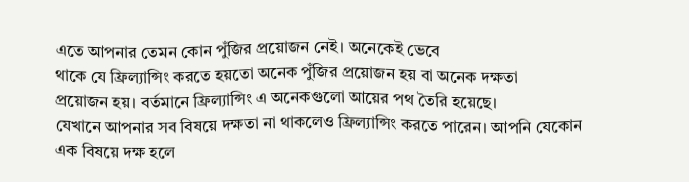এতে আপনার তেমন কোন পুঁজির প্রয়োজন নেই। অনেকেই ভেবে
থাকে যে ফ্রিল্যান্সিং করতে হয়তো অনেক পুঁজির প্রয়োজন হয় বা অনেক দক্ষতা
প্রয়োজন হয়। বর্তমানে ফ্রিল্যান্সিং এ অনেকগুলো আয়ের পথ তৈরি হয়েছে।
যেখানে আপনার সব বিষয়ে দক্ষতা না থাকলেও ফ্রিল্যান্সিং করতে পারেন। আপনি যেকোন
এক বিষয়ে দক্ষ হলে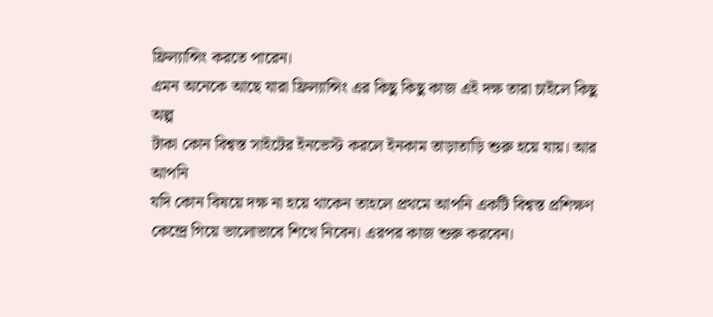ফ্রিল্যান্সিং করতে পারেন।
এমন অনেকে আছে যারা ফ্রিল্যান্সিং এর কিছু কিছু কাজ এই দক্ষ তারা চাইলে কিছু অল্প
টাকা কোন বিশ্বস্ত সাইটের ইনভেস্ট করলে ইনকাম তাড়াতাড়ি শুরু হয়ে যায়। আর আপনি
যদি কোন বিষয়ে দক্ষ না হয়ে থাকেন তাহলে প্রথমে আপনি একটি বিশ্বস্ত প্রশিক্ষণ
কেন্দ্রে গিয়ে ভালোভাবে শিখে নিবেন। এরপর কাজ শুরু করবেন।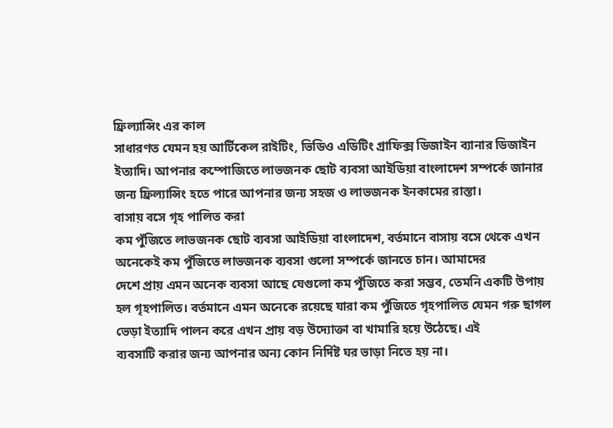ফ্রিল্যান্সিং এর কাল
সাধারণত যেমন হয় আর্টিকেল রাইটিং, ভিডিও এডিটিং গ্রাফিক্স ডিজাইন ব্যানার ডিজাইন
ইত্যাদি। আপনার কম্পোজিতে লাভজনক ছোট ব্যবসা আইডিয়া বাংলাদেশ সম্পর্কে জানার
জন্য ফ্রিল্যান্সিং হতে পারে আপনার জন্য সহজ ও লাভজনক ইনকামের রাস্তা।
বাসায় বসে গৃহ পালিত করা
কম পুঁজিতে লাভজনক ছোট ব্যবসা আইডিয়া বাংলাদেশ, বর্তমানে বাসায় বসে থেকে এখন
অনেকেই কম পুঁজিতে লাভজনক ব্যবসা গুলো সম্পর্কে জানতে চান। আমাদের
দেশে প্রায় এমন অনেক ব্যবসা আছে যেগুলো কম পুঁজিতে করা সম্ভব, তেমনি একটি উপায়
হল গৃহপালিত। বর্তমানে এমন অনেকে রয়েছে যারা কম পুঁজিতে গৃহপালিত যেমন গরু ছাগল
ভেড়া ইত্যাদি পালন করে এখন প্রায় বড় উদ্যোক্তা বা খামারি হয়ে উঠেছে। এই
ব্যবসাটি করার জন্য আপনার অন্য কোন নির্দিষ্ট ঘর ভাড়া নিতে হয় না।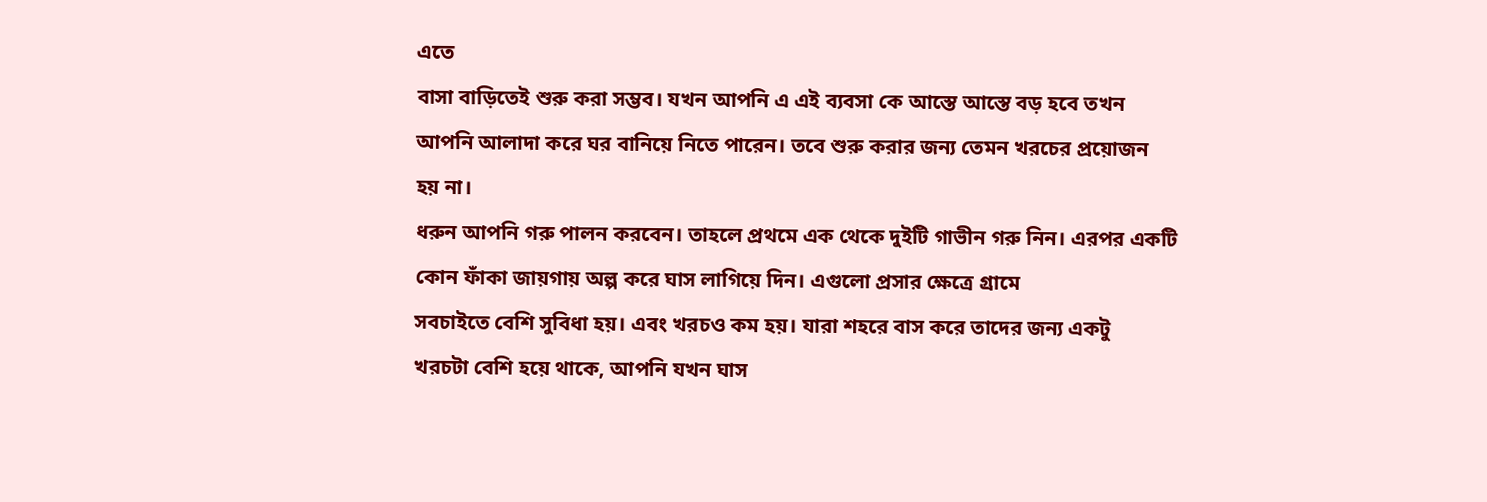এতে
বাসা বাড়িতেই শুরু করা সম্ভব। যখন আপনি এ এই ব্যবসা কে আস্তে আস্তে বড় হবে তখন
আপনি আলাদা করে ঘর বানিয়ে নিতে পারেন। তবে শুরু করার জন্য তেমন খরচের প্রয়োজন
হয় না।
ধরুন আপনি গরু পালন করবেন। তাহলে প্রথমে এক থেকে দুইটি গাভীন গরু নিন। এরপর একটি
কোন ফাঁকা জায়গায় অল্প করে ঘাস লাগিয়ে দিন। এগুলো প্রসার ক্ষেত্রে গ্রামে
সবচাইতে বেশি সুবিধা হয়। এবং খরচও কম হয়। যারা শহরে বাস করে তাদের জন্য একটু
খরচটা বেশি হয়ে থাকে, আপনি যখন ঘাস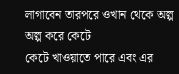লাগাবেন তারপরে ওখান থেকে অল্প অল্প করে কেটে
কেটে খাওয়াতে পারে এবং এর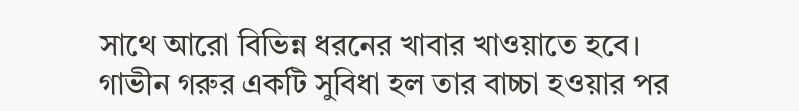সাথে আরো বিভিন্ন ধরনের খাবার খাওয়াতে হবে।
গাভীন গরুর একটি সুবিধা হল তার বাচ্চা হওয়ার পর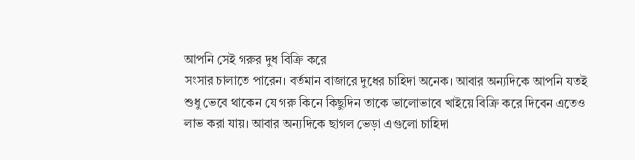আপনি সেই গরুর দুধ বিক্রি করে
সংসার চালাতে পারেন। বর্তমান বাজারে দুধের চাহিদা অনেক। আবার অন্যদিকে আপনি যতই
শুধু ভেবে থাকেন যে গরু কিনে কিছুদিন তাকে ভালোভাবে খাইয়ে বিক্রি করে দিবেন এতেও
লাভ করা যায়। আবার অন্যদিকে ছাগল ভেড়া এগুলো চাহিদা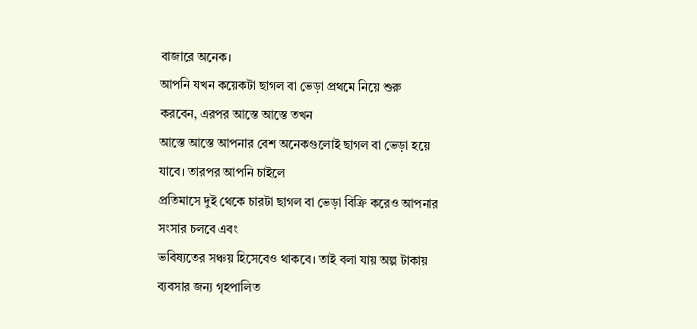বাজারে অনেক।
আপনি যখন কয়েকটা ছাগল বা ভেড়া প্রথমে নিয়ে শুরু করবেন, এরপর আস্তে আস্তে তখন
আস্তে আস্তে আপনার বেশ অনেকগুলোই ছাগল বা ভেড়া হয়ে যাবে। তারপর আপনি চাইলে
প্রতিমাসে দুই থেকে চারটা ছাগল বা ভেড়া বিক্রি করেও আপনার সংসার চলবে এবং
ভবিষ্যতের সঞ্চয় হিসেবেও থাকবে। তাই বলা যায় অল্প টাকায় ব্যবসার জন্য গৃহপালিত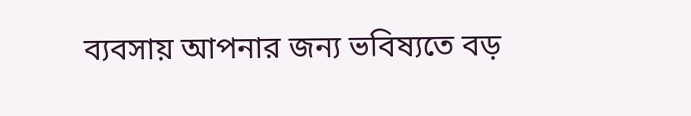ব্যবসায় আপনার জন্য ভবিষ্যতে বড়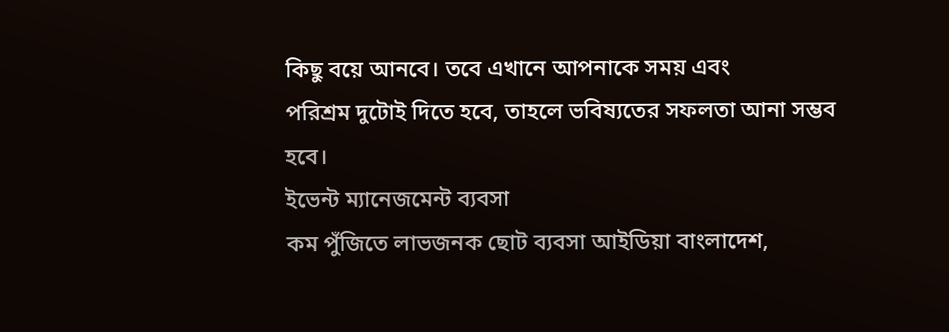কিছু বয়ে আনবে। তবে এখানে আপনাকে সময় এবং
পরিশ্রম দুটোই দিতে হবে, তাহলে ভবিষ্যতের সফলতা আনা সম্ভব হবে।
ইভেন্ট ম্যানেজমেন্ট ব্যবসা
কম পুঁজিতে লাভজনক ছোট ব্যবসা আইডিয়া বাংলাদেশ,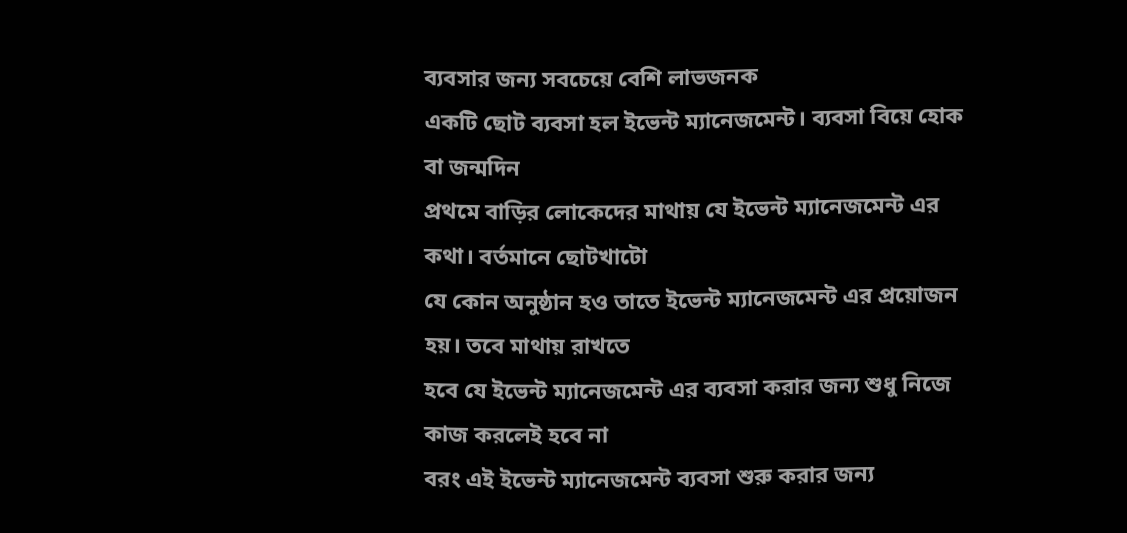ব্যবসার জন্য সবচেয়ে বেশি লাভজনক
একটি ছোট ব্যবসা হল ইভেন্ট ম্যানেজমেন্ট। ব্যবসা বিয়ে হোক বা জন্মদিন
প্রথমে বাড়ির লোকেদের মাথায় যে ইভেন্ট ম্যানেজমেন্ট এর কথা। বর্তমানে ছোটখাটো
যে কোন অনুষ্ঠান হও তাতে ইভেন্ট ম্যানেজমেন্ট এর প্রয়োজন হয়। তবে মাথায় রাখতে
হবে যে ইভেন্ট ম্যানেজমেন্ট এর ব্যবসা করার জন্য শুধু নিজে কাজ করলেই হবে না
বরং এই ইভেন্ট ম্যানেজমেন্ট ব্যবসা শুরু করার জন্য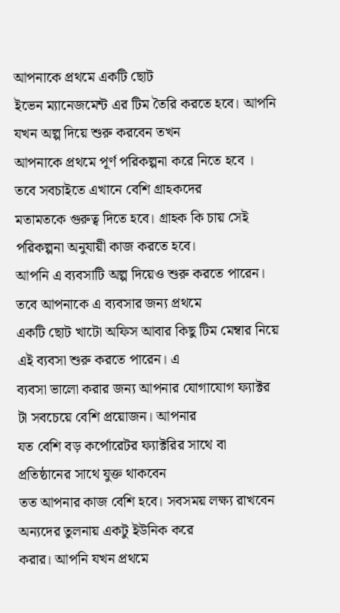আপনাকে প্রথমে একটি ছোট
ইভেন ম্যানেজমেন্ট এর টিম তৈরি করতে হবে। আপনি যখন অল্প দিয়ে শুরু করবেন তখন
আপনাকে প্রথমে পূর্ণ পরিকল্পনা করে নিতে হবে । তবে সবচাইতে এখানে বেশি গ্রাহকদের
মতামতকে গুরুত্ব দিতে হবে। গ্রাহক কি চায় সেই পরিকল্পনা অনুযায়ী কাজ করতে হবে।
আপনি এ ব্যবসাটি অল্প দিয়েও শুরু করতে পারেন। তবে আপনাকে এ ব্যবসার জন্য প্রথমে
একটি ছোট খাটো অফিস আবার কিছু টিম মেম্বার নিয়ে এই ব্যবসা শুরু করতে পারেন। এ
ব্যবসা ভালো করার জন্য আপনার যোগাযোগ ফ্যাক্টর টা সবচেয়ে বেশি প্রয়োজন। আপনার
যত বেশি বড় কর্পোরেটর ফ্যাক্টরির সাথে বা প্রতিষ্ঠানের সাথে যুক্ত থাকবেন
তত আপনার কাজ বেশি হবে। সবসময় লক্ষ্য রাখবেন অন্যদের তুলনায় একটু ইউনিক করে
করার। আপনি যখন প্রথমে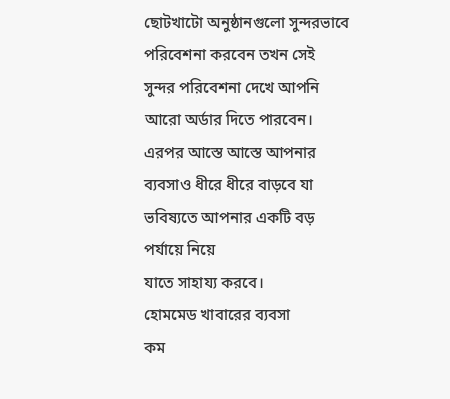ছোটখাটো অনুষ্ঠানগুলো সুন্দরভাবে পরিবেশনা করবেন তখন সেই
সুন্দর পরিবেশনা দেখে আপনি আরো অর্ডার দিতে পারবেন। এরপর আস্তে আস্তে আপনার
ব্যবসাও ধীরে ধীরে বাড়বে যা ভবিষ্যতে আপনার একটি বড় পর্যায়ে নিয়ে
যাতে সাহায্য করবে।
হোমমেড খাবারের ব্যবসা
কম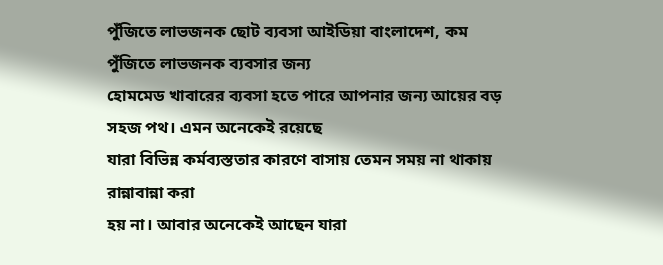পুঁজিতে লাভজনক ছোট ব্যবসা আইডিয়া বাংলাদেশ, কম পুঁজিতে লাভজনক ব্যবসার জন্য
হোমমেড খাবারের ব্যবসা হতে পারে আপনার জন্য আয়ের বড় সহজ পথ। এমন অনেকেই রয়েছে
যারা বিভিন্ন কর্মব্যস্ততার কারণে বাসায় তেমন সময় না থাকায় রান্নাবান্না করা
হয় না। আবার অনেকেই আছেন যারা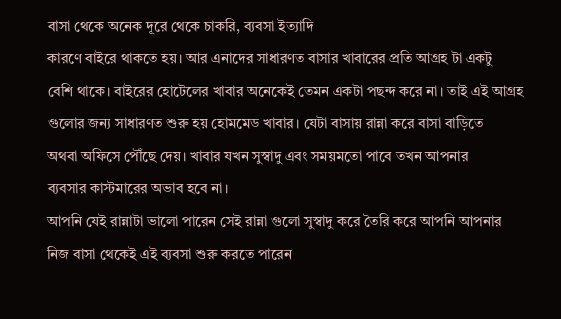বাসা থেকে অনেক দূরে থেকে চাকরি, ব্যবসা ইত্যাদি
কারণে বাইরে থাকতে হয়। আর এনাদের সাধারণত বাসার খাবারের প্রতি আগ্রহ টা একটু
বেশি থাকে। বাইরের হোটেলের খাবার অনেকেই তেমন একটা পছন্দ করে না। তাই এই আগ্রহ
গুলোর জন্য সাধারণত শুরু হয় হোমমেড খাবার। যেটা বাসায় রান্না করে বাসা বাড়িতে
অথবা অফিসে পৌঁছে দেয়। খাবার যখন সুস্বাদু এবং সময়মতো পাবে তখন আপনার
ব্যবসার কাস্টমারের অভাব হবে না।
আপনি যেই রান্নাটা ভালো পারেন সেই রান্না গুলো সুস্বাদু করে তৈরি করে আপনি আপনার
নিজ বাসা থেকেই এই ব্যবসা শুরু করতে পারেন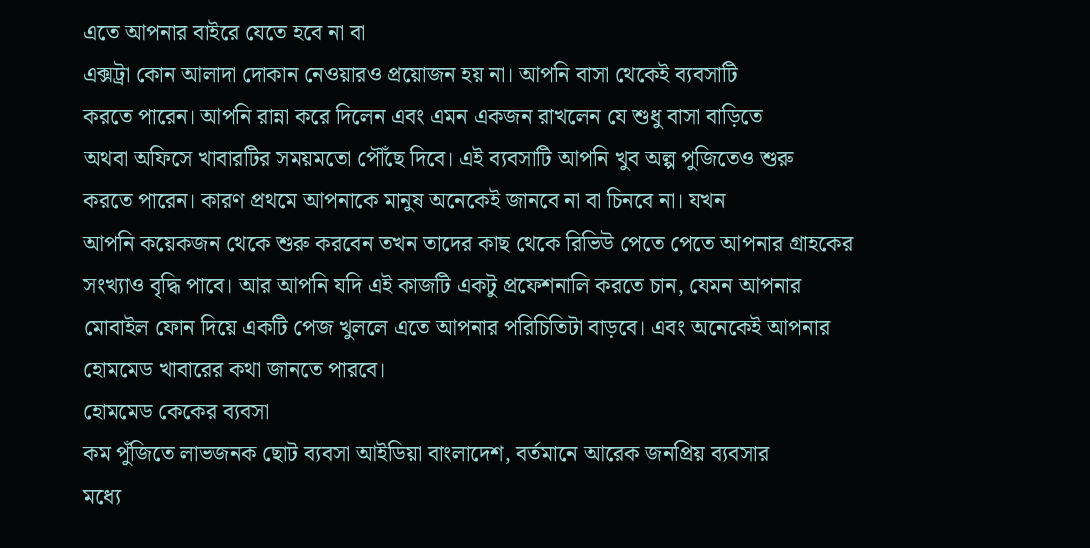এতে আপনার বাইরে যেতে হবে না বা
এক্সট্রা কোন আলাদা দোকান নেওয়ারও প্রয়োজন হয় না। আপনি বাসা থেকেই ব্যবসাটি
করতে পারেন। আপনি রান্না করে দিলেন এবং এমন একজন রাখলেন যে শুধু বাসা বাড়িতে
অথবা অফিসে খাবারটির সময়মতো পৌঁছে দিবে। এই ব্যবসাটি আপনি খুব অল্প পুজিতেও শুরু
করতে পারেন। কারণ প্রথমে আপনাকে মানুষ অনেকেই জানবে না বা চিনবে না। যখন
আপনি কয়েকজন থেকে শুরু করবেন তখন তাদের কাছ থেকে রিভিউ পেতে পেতে আপনার গ্রাহকের
সংখ্যাও বৃদ্ধি পাবে। আর আপনি যদি এই কাজটি একটু প্রফেশনালি করতে চান, যেমন আপনার
মোবাইল ফোন দিয়ে একটি পেজ খুললে এতে আপনার পরিচিতিটা বাড়বে। এবং অনেকেই আপনার
হোমমেড খাবারের কথা জানতে পারবে।
হোমমেড কেকের ব্যবসা
কম পুঁজিতে লাভজনক ছোট ব্যবসা আইডিয়া বাংলাদেশ, বর্তমানে আরেক জনপ্রিয় ব্যবসার
মধ্যে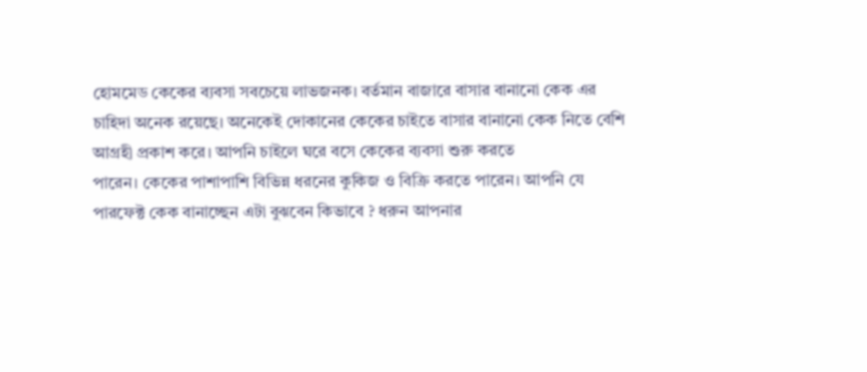হোমমেড কেকের ব্যবসা সবচেয়ে লাভজনক। বর্তমান বাজারে বাসার বানানো কেক এর
চাহিদা অনেক রয়েছে। অনেকেই দোকানের কেকের চাইতে বাসার বানানো কেক নিতে বেশি
আগ্রহী প্রকাশ করে। আপনি চাইলে ঘরে বসে কেকের ব্যবসা শুরু করতে
পারেন। কেকের পাশাপাশি বিভিন্ন ধরনের কুকিজ ও বিক্রি করতে পারেন। আপনি যে
পারফেক্ট কেক বানাচ্ছেন এটা বুঝবেন কিভাবে ? ধরুন আপনার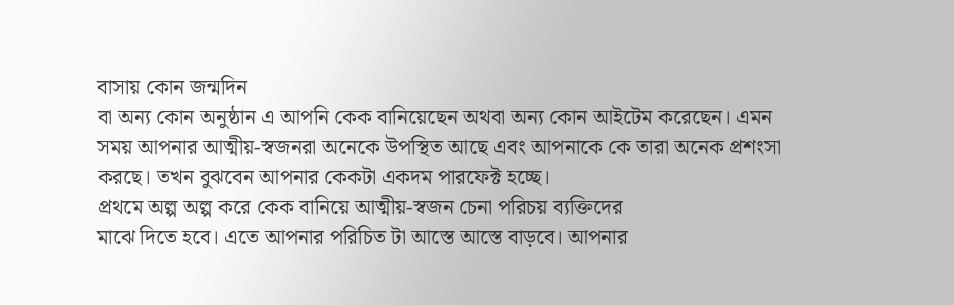বাসায় কোন জন্মদিন
বা অন্য কোন অনুষ্ঠান এ আপনি কেক বানিয়েছেন অথবা অন্য কোন আইটেম করেছেন। এমন
সময় আপনার আত্মীয়-স্বজনরা অনেকে উপস্থিত আছে এবং আপনাকে কে তারা অনেক প্রশংসা
করছে। তখন বুঝবেন আপনার কেকটা একদম পারফেক্ট হচ্ছে।
প্রথমে অল্প অল্প করে কেক বানিয়ে আত্মীয়-স্বজন চেনা পরিচয় ব্যক্তিদের
মাঝে দিতে হবে। এতে আপনার পরিচিত টা আস্তে আস্তে বাড়বে। আপনার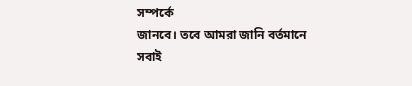সম্পর্কে
জানবে। তবে আমরা জানি বর্তমানে সবাই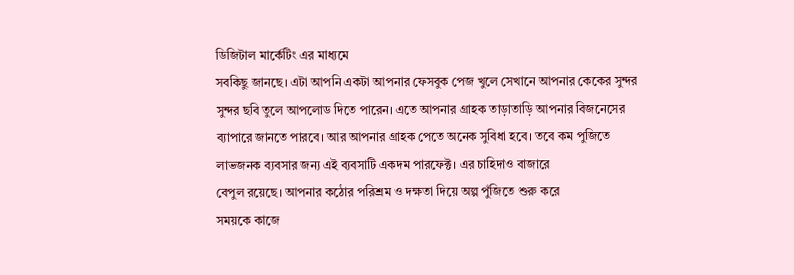ডিজিটাল মার্কেটিং এর মাধ্যমে
সবকিছু জানছে। এটা আপনি একটা আপনার ফেসবুক পেজ খুলে সেখানে আপনার কেকের সুন্দর
সুন্দর ছবি তুলে আপলোড দিতে পারেন। এতে আপনার গ্রাহক তাড়াতাড়ি আপনার বিজনেসের
ব্যাপারে জানতে পারবে। আর আপনার গ্রাহক পেতে অনেক সুবিধা হবে। তবে কম পুজিতে
লাভজনক ব্যবসার জন্য এই ব্যবসাটি একদম পারফেক্ট। এর চাহিদাও বাজারে
বেপুল রয়েছে। আপনার কঠোর পরিশ্রম ও দক্ষতা দিয়ে অল্প পুঁজিতে শুরু করে
সময়কে কাজে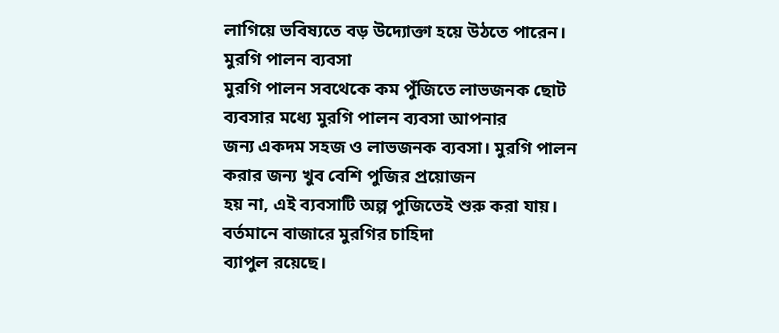লাগিয়ে ভবিষ্যতে বড় উদ্যোক্তা হয়ে উঠতে পারেন।
মুরগি পালন ব্যবসা
মুরগি পালন সবথেকে কম পুঁজিতে লাভজনক ছোট ব্যবসার মধ্যে মুরগি পালন ব্যবসা আপনার
জন্য একদম সহজ ও লাভজনক ব্যবসা। মুরগি পালন করার জন্য খুব বেশি পুজির প্রয়োজন
হয় না, এই ব্যবসাটি অল্প পুজিতেই শুরু করা যায়। বর্তমানে বাজারে মুরগির চাহিদা
ব্যাপুল রয়েছে।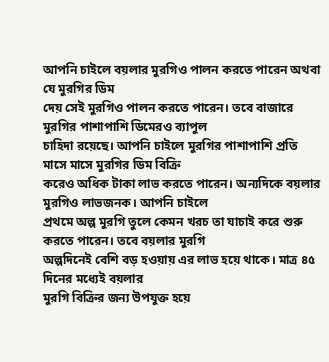আপনি চাইলে বয়লার মুরগিও পালন করতে পারেন অথবা যে মুরগির ডিম
দেয় সেই মুরগিও পালন করতে পারেন। তবে বাজারে মুরগির পাশাপাশি ডিমেরও ব্যাপুল
চাহিদা রয়েছে। আপনি চাইলে মুরগির পাশাপাশি প্রতি মাসে মাসে মুরগির ডিম বিক্রি
করেও অধিক টাকা লাভ করতে পারেন। অন্যদিকে বয়লার মুরগিও লাভজনক। আপনি চাইলে
প্রথমে অল্প মুরগি তুলে কেমন খরচ তা যাচাই করে শুরু করতে পারেন। তবে বয়লার মুরগি
অল্পদিনেই বেশি বড় হওয়ায় এর লাভ হয়ে থাকে। মাত্র ৪৫ দিনের মধ্যেই বয়লার
মুরগি বিক্রির জন্য উপযুক্ত হয়ে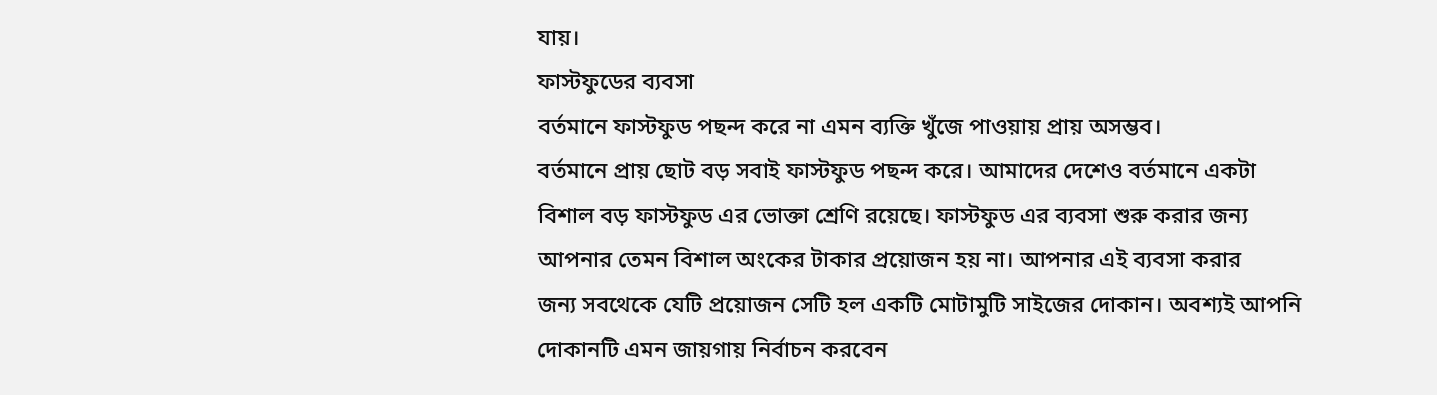যায়।
ফাস্টফুডের ব্যবসা
বর্তমানে ফাস্টফুড পছন্দ করে না এমন ব্যক্তি খুঁজে পাওয়ায় প্রায় অসম্ভব।
বর্তমানে প্রায় ছোট বড় সবাই ফাস্টফুড পছন্দ করে। আমাদের দেশেও বর্তমানে একটা
বিশাল বড় ফাস্টফুড এর ভোক্তা শ্রেণি রয়েছে। ফাস্টফুড এর ব্যবসা শুরু করার জন্য
আপনার তেমন বিশাল অংকের টাকার প্রয়োজন হয় না। আপনার এই ব্যবসা করার
জন্য সবথেকে যেটি প্রয়োজন সেটি হল একটি মোটামুটি সাইজের দোকান। অবশ্যই আপনি
দোকানটি এমন জায়গায় নির্বাচন করবেন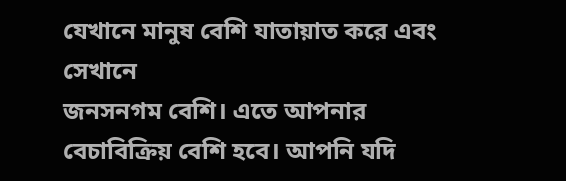যেখানে মানুষ বেশি যাতায়াত করে এবং সেখানে
জনসনগম বেশি। এতে আপনার বেচাবিক্রিয় বেশি হবে। আপনি যদি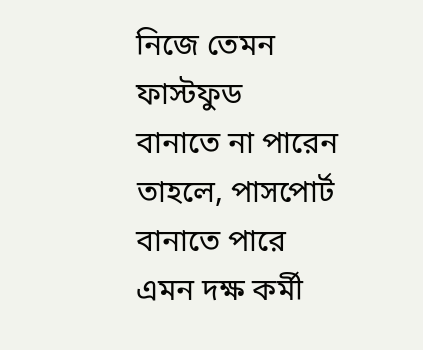নিজে তেমন ফাস্টফুড
বানাতে না পারেন তাহলে, পাসপোর্ট বানাতে পারে এমন দক্ষ কর্মী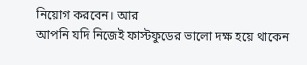নিয়োগ করবেন। আর
আপনি যদি নিজেই ফাস্টফুডের ভালো দক্ষ হয়ে থাকেন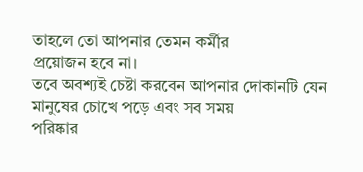তাহলে তো আপনার তেমন কর্মীর
প্রয়োজন হবে না।
তবে অবশ্যই চেষ্টা করবেন আপনার দোকানটি যেন মানুষের চোখে পড়ে এবং সব সময়
পরিষ্কার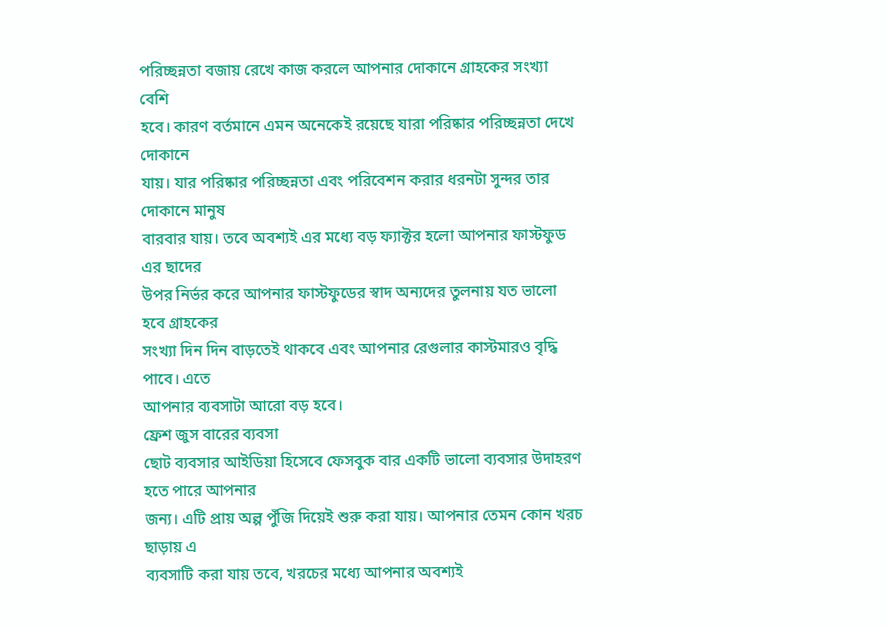পরিচ্ছন্নতা বজায় রেখে কাজ করলে আপনার দোকানে গ্রাহকের সংখ্যা বেশি
হবে। কারণ বর্তমানে এমন অনেকেই রয়েছে যারা পরিষ্কার পরিচ্ছন্নতা দেখে দোকানে
যায়। যার পরিষ্কার পরিচ্ছন্নতা এবং পরিবেশন করার ধরনটা সুন্দর তার দোকানে মানুষ
বারবার যায়। তবে অবশ্যই এর মধ্যে বড় ফ্যাক্টর হলো আপনার ফাস্টফুড এর ছাদের
উপর নির্ভর করে আপনার ফাস্টফুডের স্বাদ অন্যদের তুলনায় যত ভালো হবে গ্রাহকের
সংখ্যা দিন দিন বাড়তেই থাকবে এবং আপনার রেগুলার কাস্টমারও বৃদ্ধি পাবে। এতে
আপনার ব্যবসাটা আরো বড় হবে।
ফ্রেশ জুস বারের ব্যবসা
ছোট ব্যবসার আইডিয়া হিসেবে ফেসবুক বার একটি ভালো ব্যবসার উদাহরণ হতে পারে আপনার
জন্য। এটি প্রায় অল্প পুঁজি দিয়েই শুরু করা যায়। আপনার তেমন কোন খরচ ছাড়ায় এ
ব্যবসাটি করা যায় তবে, খরচের মধ্যে আপনার অবশ্যই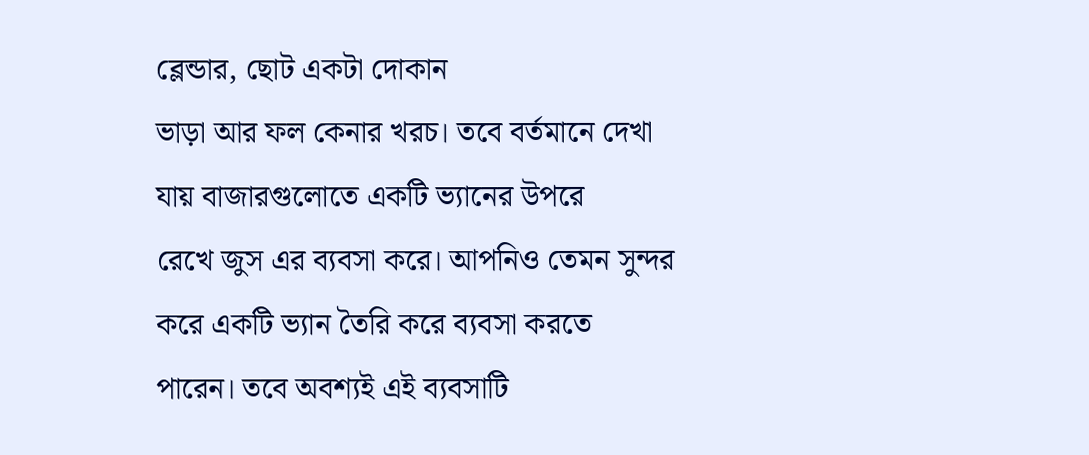ব্লেন্ডার, ছোট একটা দোকান
ভাড়া আর ফল কেনার খরচ। তবে বর্তমানে দেখা যায় বাজারগুলোতে একটি ভ্যানের উপরে
রেখে জুস এর ব্যবসা করে। আপনিও তেমন সুন্দর করে একটি ভ্যান তৈরি করে ব্যবসা করতে
পারেন। তবে অবশ্যই এই ব্যবসাটি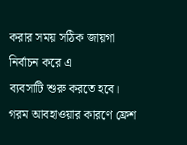করার সময় সঠিক জায়গা নির্বাচন করে এ
ব্যবসাটি শুরু করতে হবে। গরম আবহাওয়ার কারণে ফ্রেশ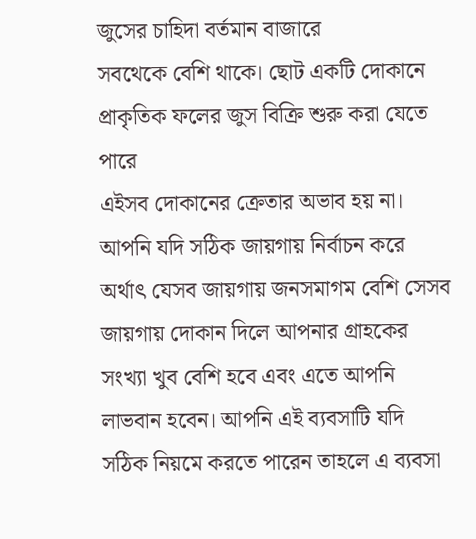জুসের চাহিদা বর্তমান বাজারে
সবথেকে বেশি থাকে। ছোট একটি দোকানে প্রাকৃতিক ফলের জুস বিক্রি শুরু করা যেতে পারে
এইসব দোকানের ক্রেতার অভাব হয় না।
আপনি যদি সঠিক জায়গায় নির্বাচন করে অর্থাৎ যেসব জায়গায় জনসমাগম বেশি সেসব
জায়গায় দোকান দিলে আপনার গ্রাহকের সংখ্যা খুব বেশি হবে এবং এতে আপনি
লাভবান হবেন। আপনি এই ব্যবসাটি যদি সঠিক নিয়মে করতে পারেন তাহলে এ ব্যবসা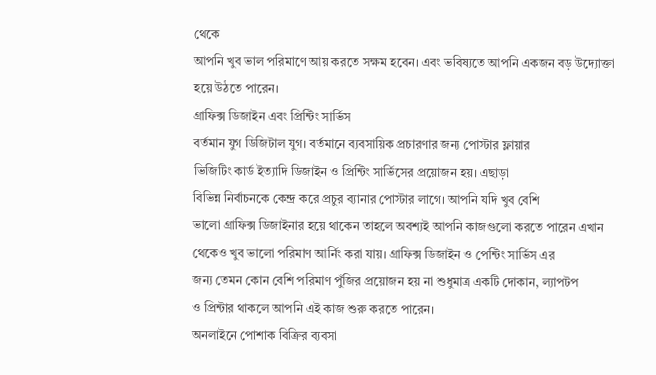থেকে
আপনি খুব ভাল পরিমাণে আয় করতে সক্ষম হবেন। এবং ভবিষ্যতে আপনি একজন বড় উদ্যোক্তা
হয়ে উঠতে পারেন।
গ্রাফিক্স ডিজাইন এবং প্রিন্টিং সার্ভিস
বর্তমান যুগ ডিজিটাল যুগ। বর্তমানে ব্যবসায়িক প্রচারণার জন্য পোস্টার ফ্লায়ার
ভিজিটিং কার্ড ইত্যাদি ডিজাইন ও প্রিন্টিং সার্ভিসের প্রয়োজন হয়। এছাড়া
বিভিন্ন নির্বাচনকে কেন্দ্র করে প্রচুর ব্যানার পোস্টার লাগে। আপনি যদি খুব বেশি
ভালো গ্রাফিক্স ডিজাইনার হয়ে থাকেন তাহলে অবশ্যই আপনি কাজগুলো করতে পারেন এখান
থেকেও খুব ভালো পরিমাণ আর্নিং করা যায়। গ্রাফিক্স ডিজাইন ও পেন্টিং সার্ভিস এর
জন্য তেমন কোন বেশি পরিমাণ পুঁজির প্রয়োজন হয় না শুধুমাত্র একটি দোকান, ল্যাপটপ
ও প্রিন্টার থাকলে আপনি এই কাজ শুরু করতে পারেন।
অনলাইনে পোশাক বিক্রির ব্যবসা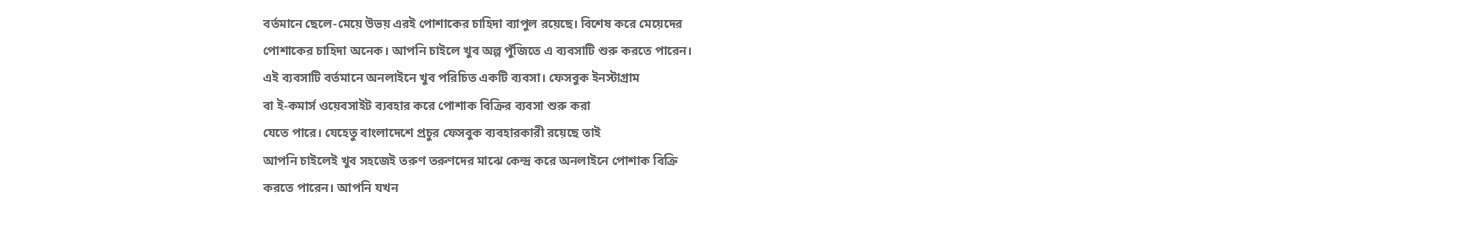বর্তমানে ছেলে-মেয়ে উভয় এরই পোশাকের চাহিদা ব্যাপুল রয়েছে। বিশেষ করে মেয়েদের
পোশাকের চাহিদা অনেক। আপনি চাইলে খুব অল্প পুঁজিতে এ ব্যবসাটি শুরু করতে পারেন।
এই ব্যবসাটি বর্তমানে অনলাইনে খুব পরিচিত একটি ব্যবসা। ফেসবুক ইনস্টাগ্রাম
বা ই-কমার্স ওয়েবসাইট ব্যবহার করে পোশাক বিক্রির ব্যবসা শুরু করা
যেতে পারে। যেহেতু বাংলাদেশে প্রচুর ফেসবুক ব্যবহারকারী রয়েছে তাই
আপনি চাইলেই খুব সহজেই তরুণ তরুণদের মাঝে কেন্দ্র করে অনলাইনে পোশাক বিক্রি
করতে পারেন। আপনি যখন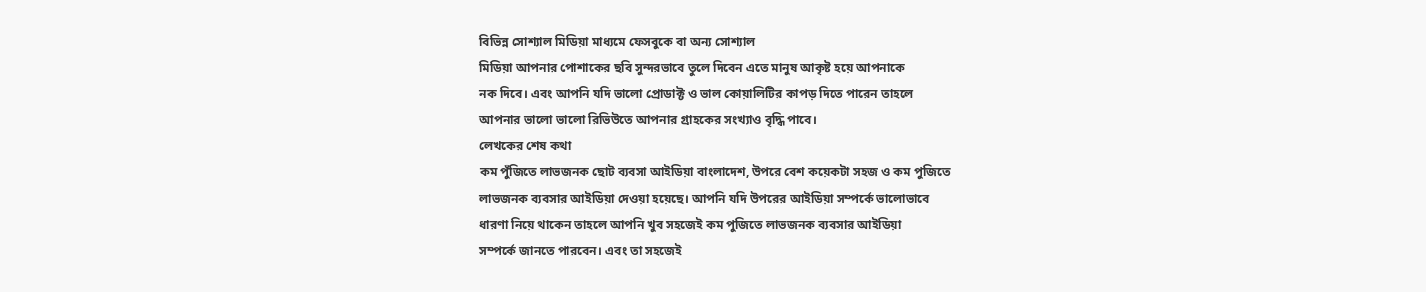বিভিন্ন সোশ্যাল মিডিয়া মাধ্যমে ফেসবুকে বা অন্য সোশ্যাল
মিডিয়া আপনার পোশাকের ছবি সুন্দরভাবে তুলে দিবেন এতে মানুষ আকৃষ্ট হয়ে আপনাকে
নক দিবে। এবং আপনি যদি ভালো প্রোডাক্ট ও ভাল কোয়ালিটির কাপড় দিতে পারেন তাহলে
আপনার ভালো ভালো রিভিউতে আপনার গ্রাহকের সংখ্যাও বৃদ্ধি পাবে।
লেখকের শেষ কথা
কম পুঁজিতে লাভজনক ছোট ব্যবসা আইডিয়া বাংলাদেশ, উপরে বেশ কয়েকটা সহজ ও কম পুজিতে
লাভজনক ব্যবসার আইডিয়া দেওয়া হয়েছে। আপনি যদি উপরের আইডিয়া সম্পর্কে ভালোভাবে
ধারণা নিয়ে থাকেন তাহলে আপনি খুব সহজেই কম পুজিতে লাভজনক ব্যবসার আইডিয়া
সম্পর্কে জানতে পারবেন। এবং তা সহজেই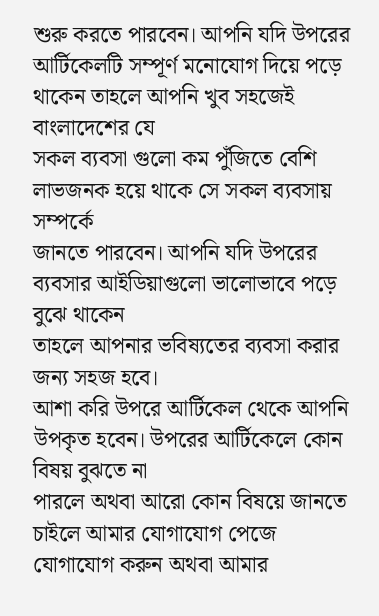শুরু করতে পারবেন। আপনি যদি উপরের
আর্টিকেলটি সম্পূর্ণ মনোযোগ দিয়ে পড়ে থাকেন তাহলে আপনি খুব সহজেই বাংলাদেশের যে
সকল ব্যবসা গুলো কম পুঁজিতে বেশি লাভজনক হয়ে থাকে সে সকল ব্যবসায় সম্পর্কে
জানতে পারবেন। আপনি যদি উপরের ব্যবসার আইডিয়াগুলো ভালোভাবে পড়ে বুঝে থাকেন
তাহলে আপনার ভবিষ্যতের ব্যবসা করার জন্য সহজ হবে।
আশা করি উপরে আর্টিকেল থেকে আপনি উপকৃত হবেন। উপরের আর্টিকেলে কোন বিষয় বুঝতে না
পারলে অথবা আরো কোন বিষয়ে জানতে চাইলে আমার যোগাযোগ পেজে যোগাযোগ করুন অথবা আমার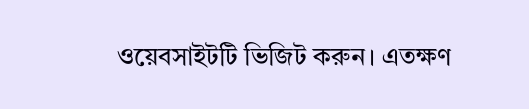ওয়েবসাইটটি ভিজিট করুন। এতক্ষণ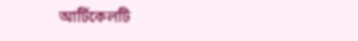আর্টিকেলটি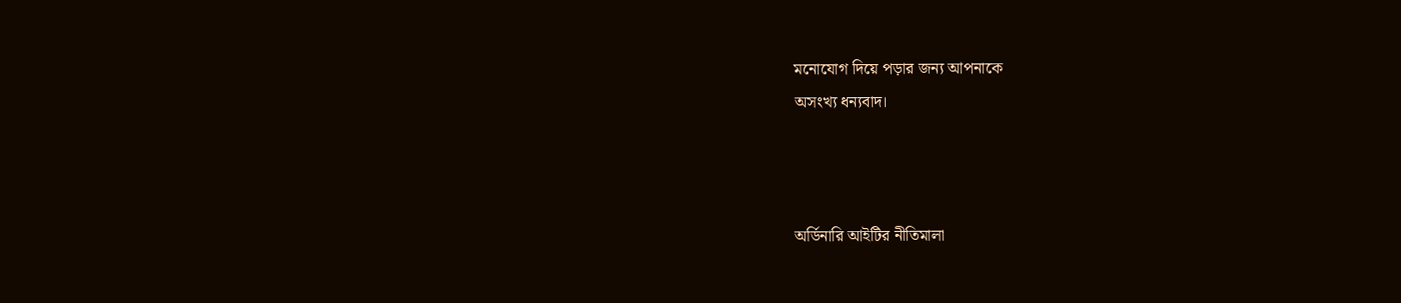মনোযোগ দিয়ে পড়ার জন্য আপনাকে
অসংখ্য ধন্যবাদ।



অর্ডিনারি আইটির নীতিমালা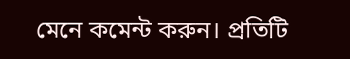মেনে কমেন্ট করুন। প্রতিটি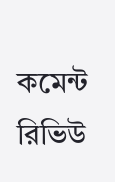কমেন্ট রিভিউ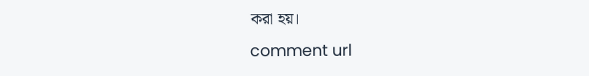করা হয়।
comment url